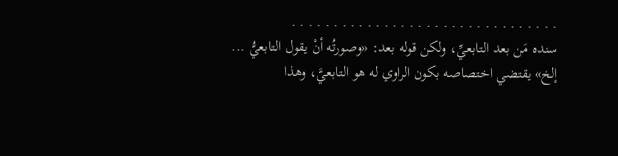. . . . . . . . . . . . . . . . . . . . . . . . . . . . . . . .
سنده مَن بعد التابعيِّ، ولكن قوله بعد: «وصورتُه أنْ يقول التابعيُّ ... إلخ» يقتضي اختصاصه بكون الراوي له هو التابعيَّ، وهذا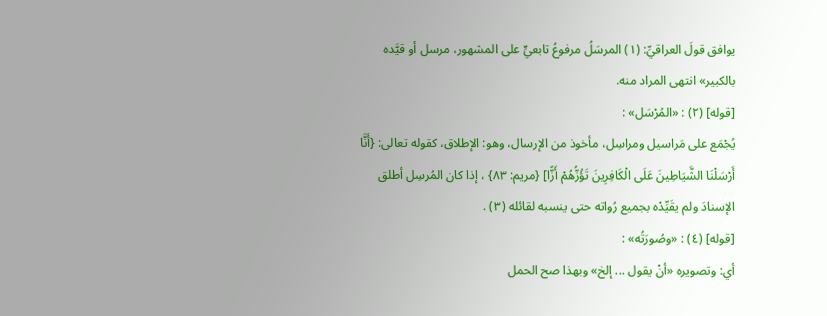يوافق قولَ العراقيِّ: (١) المرسَلُ مرفوعُ تابعيٍّ على المشهور، مرسل أو قيَّده بالكبير» انتهى المراد منه.
[قوله] (٢) : «المُرْسَل» :
يُجْمَع على مَراسيل ومراسِل، مأخوذ من الإرسال، وهو: الإطلاق، كقوله تعالى: {أَنَّا أَرْسَلْنَا الشَّيَاطِينَ عَلَى الْكَافِرِينَ تَؤُزُّهُمْ أَزًّا] {مريم: ٨٣} ، إذا كان المُرسِل أطلق الإسنادَ ولم يقَيِّدْه بجميع رُواته حتى ينسبه لقائله (٣) .
[قوله] (٤) : «وصُورَتُه» :
أي: وتصويره «أنْ يقول ... إلخ» وبهذا صح الحمل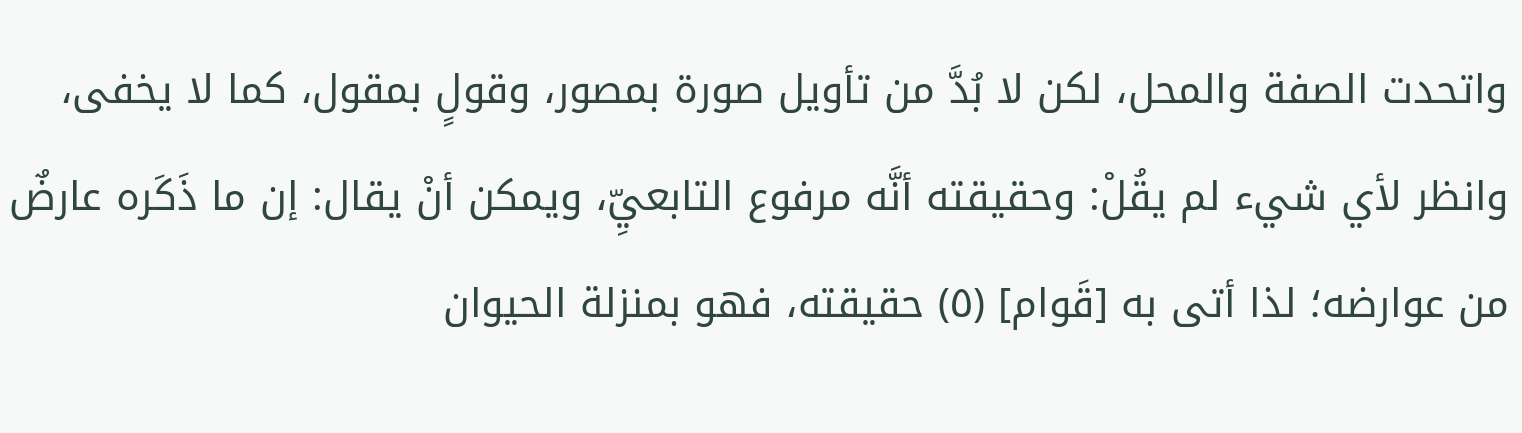واتحدت الصفة والمحل، لكن لا بُدَّ من تأويل صورة بمصور، وقولٍ بمقول، كما لا يخفى، وانظر لأي شيء لم يقُلْ: وحقيقته أنَّه مرفوع التابعيِّ، ويمكن أنْ يقال: إن ما ذَكَره عارضٌ من عوارضه؛ لذا أتى به [قَوام] (٥) حقيقته، فهو بمنزلة الحيوان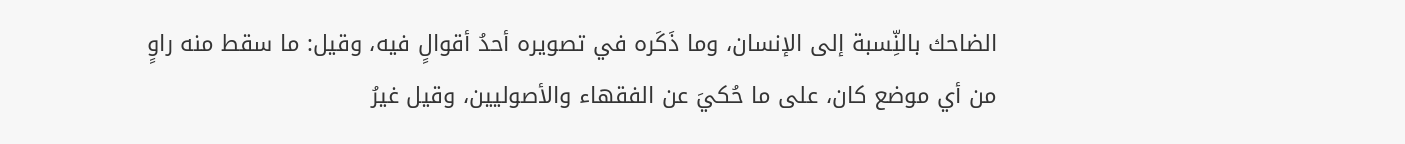الضاحك بالنِّسبة إلى الإنسان، وما ذَكَره في تصويره أحدُ أقوالٍ فيه، وقيل: ما سقط منه راوٍ من أي موضع كان، على ما حُكيَ عن الفقهاء والأصوليين، وقيل غيرُ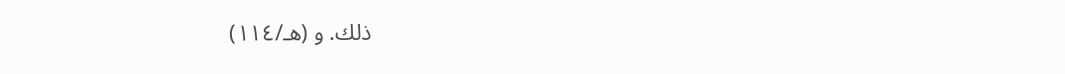ذلك. و (هـ/١١٤)